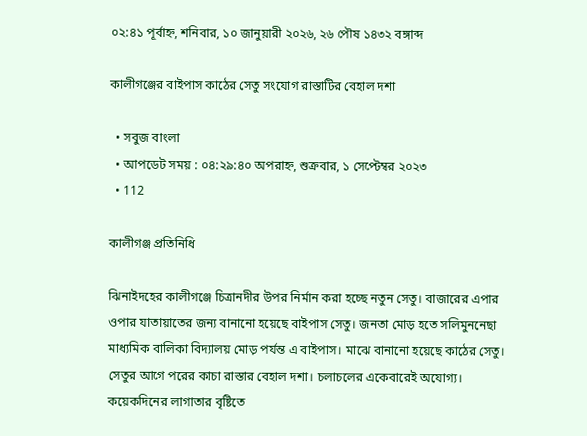০২:৪১ পূর্বাহ্ন, শনিবার, ১০ জানুয়ারী ২০২৬, ২৬ পৌষ ১৪৩২ বঙ্গাব্দ

কালীগঞ্জের বাইপাস কাঠের সেতু সংযোগ রাস্তাটির বেহাল দশা

  • সবুজ বাংলা
  • আপডেট সময় : ০৪:২৯:৪০ অপরাহ্ন, শুক্রবার, ১ সেপ্টেম্বর ২০২৩
  • 112

কালীগঞ্জ প্রতিনিধি

ঝিনাইদহের কালীগঞ্জে চিত্রানদীর উপর নির্মান করা হচ্ছে নতুন সেতু। বাজারের এপার ওপার যাতায়াতের জন্য বানানো হয়েছে বাইপাস সেতু। জনতা মোড় হতে সলিমুননেছা মাধ্যমিক বালিকা বিদ্যালয় মোড় পর্যন্ত এ বাইপাস। মাঝে বানানো হয়েছে কাঠের সেতু। সেতুর আগে পরের কাচা রাস্তার বেহাল দশা। চলাচলের একেবারেই অযোগ্য। কয়েকদিনের লাগাতার বৃষ্টিতে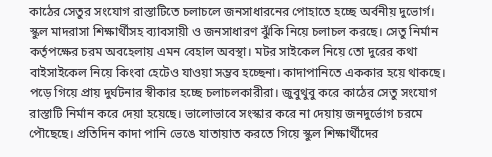কাঠের সেতুর সংযোগ রাস্তাটিতে চলাচলে জনসাধারনের পোহাতে হচ্ছে অর্বনীয় দুভোর্গ। স্কুল মাদরাসা শিক্ষার্থীসহ ব্যাবসায়ী ও জনসাধারণ ঝুঁকি নিয়ে চলাচল করছে। সেতু নির্মান কর্তৃপক্ষের চরম অবহেলায় এমন বেহাল অবস্থা। মটর সাইকেল নিয়ে তো দুরের কথা বাইসাইকেল নিয়ে কিংবা হেটেও যাওয়া সম্ভব হচ্ছেনা। কাদাপানিতে এককার হয়ে থাকছে। পড়ে গিয়ে প্রায় দুর্ঘটনার স্বীকার হচ্ছে চলাচলকারীরা। জুবুথুবু করে কাঠের সেতু সংযোগ রাস্তাটি নির্মান করে দেয়া হয়েছে। ভালোভাবে সংস্কার করে না দেয়ায় জনদুর্ভোগ চরমে পৌছেছে। প্রতিদিন কাদা পানি ভেঙে যাতায়াত করতে গিয়ে স্কুল শিক্ষার্থীদের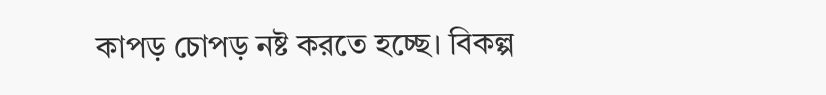কাপড় চোপড় নষ্ট করতে হচ্ছে। বিকল্প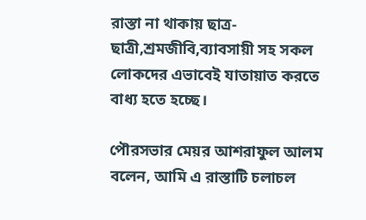রাস্তা না থাকায় ছাত্র-ছাত্রী,শ্রমজীবি,ব্যাবসায়ী সহ সকল লোকদের এভাবেই যাতায়াত করতে বাধ্য হতে হচ্ছে।

পৌরসভার মেয়র আশরাফুল আলম বলেন, আমি এ রাস্তাটি চলাচল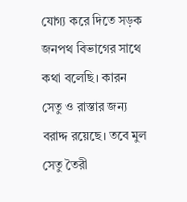যোগ্য করে দিতে সড়ক জনপথ বিভাগের সাথে কথা বলেছি। কারন সেতু ও রাস্তার জন্য বরাদ্দ রয়েছে। তবে মুল সেতু তৈরী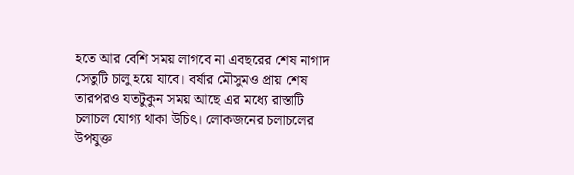হতে আর বেশি সময় লাগবে না এবছরের শেষ নাগাদ সেতুটি চালু হয়ে যাবে। বর্ষার মৌসুমও প্রায় শেষ তারপরও যতটুকুন সময় আছে এর মধ্যে রাস্তাটি চলাচল যোগ্য থাকা উচিৎ। লোকজনের চলাচলের উপযুক্ত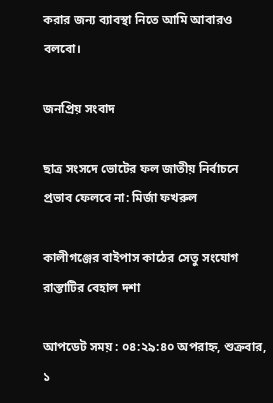করার জন্য ব্যাবস্থা নিতে আমি আবারও বলবো।

জনপ্রিয় সংবাদ

ছাত্র সংসদে ভোটের ফল জাতীয় নির্বাচনে প্রভাব ফেলবে না: মির্জা ফখরুল

কালীগঞ্জের বাইপাস কাঠের সেতু সংযোগ রাস্তাটির বেহাল দশা

আপডেট সময় : ০৪:২৯:৪০ অপরাহ্ন, শুক্রবার, ১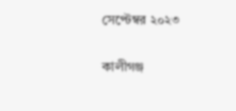সেপ্টেম্বর ২০২৩

কালীগঞ্জ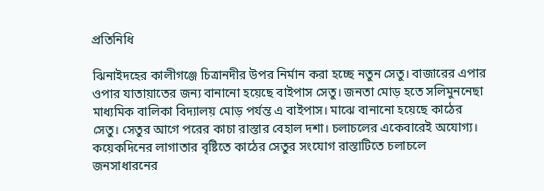প্রতিনিধি

ঝিনাইদহের কালীগঞ্জে চিত্রানদীর উপর নির্মান করা হচ্ছে নতুন সেতু। বাজারের এপার ওপার যাতায়াতের জন্য বানানো হয়েছে বাইপাস সেতু। জনতা মোড় হতে সলিমুননেছা মাধ্যমিক বালিকা বিদ্যালয় মোড় পর্যন্ত এ বাইপাস। মাঝে বানানো হয়েছে কাঠের সেতু। সেতুর আগে পরের কাচা রাস্তার বেহাল দশা। চলাচলের একেবারেই অযোগ্য। কয়েকদিনের লাগাতার বৃষ্টিতে কাঠের সেতুর সংযোগ রাস্তাটিতে চলাচলে জনসাধারনের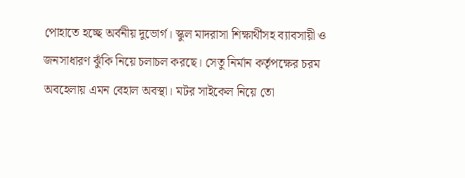পোহাতে হচ্ছে অর্বনীয় দুভোর্গ। স্কুল মাদরাসা শিক্ষার্থীসহ ব্যাবসায়ী ও জনসাধারণ ঝুঁকি নিয়ে চলাচল করছে। সেতু নির্মান কর্তৃপক্ষের চরম অবহেলায় এমন বেহাল অবস্থা। মটর সাইকেল নিয়ে তো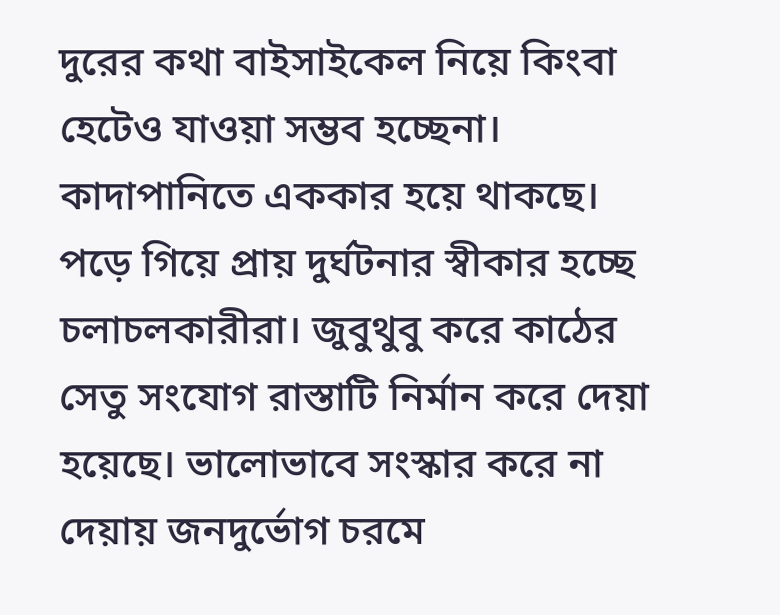দুরের কথা বাইসাইকেল নিয়ে কিংবা হেটেও যাওয়া সম্ভব হচ্ছেনা। কাদাপানিতে এককার হয়ে থাকছে। পড়ে গিয়ে প্রায় দুর্ঘটনার স্বীকার হচ্ছে চলাচলকারীরা। জুবুথুবু করে কাঠের সেতু সংযোগ রাস্তাটি নির্মান করে দেয়া হয়েছে। ভালোভাবে সংস্কার করে না দেয়ায় জনদুর্ভোগ চরমে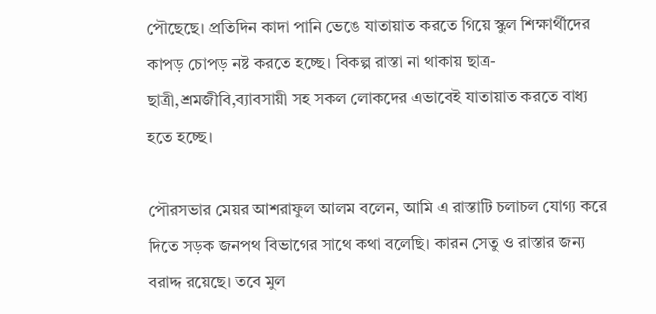পৌছেছে। প্রতিদিন কাদা পানি ভেঙে যাতায়াত করতে গিয়ে স্কুল শিক্ষার্থীদের কাপড় চোপড় নষ্ট করতে হচ্ছে। বিকল্প রাস্তা না থাকায় ছাত্র-ছাত্রী,শ্রমজীবি,ব্যাবসায়ী সহ সকল লোকদের এভাবেই যাতায়াত করতে বাধ্য হতে হচ্ছে।

পৌরসভার মেয়র আশরাফুল আলম বলেন, আমি এ রাস্তাটি চলাচল যোগ্য করে দিতে সড়ক জনপথ বিভাগের সাথে কথা বলেছি। কারন সেতু ও রাস্তার জন্য বরাদ্দ রয়েছে। তবে মুল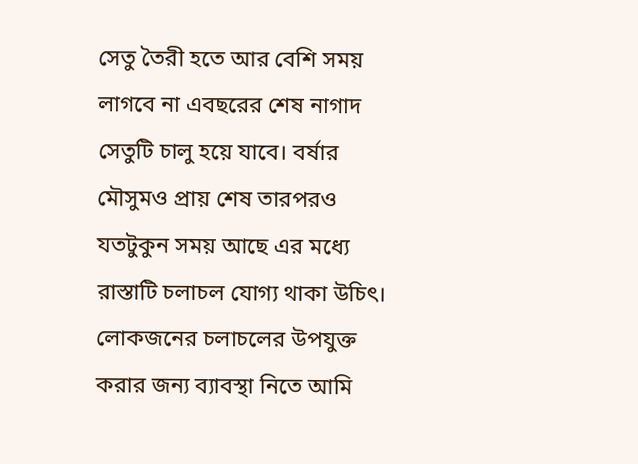সেতু তৈরী হতে আর বেশি সময় লাগবে না এবছরের শেষ নাগাদ সেতুটি চালু হয়ে যাবে। বর্ষার মৌসুমও প্রায় শেষ তারপরও যতটুকুন সময় আছে এর মধ্যে রাস্তাটি চলাচল যোগ্য থাকা উচিৎ। লোকজনের চলাচলের উপযুক্ত করার জন্য ব্যাবস্থা নিতে আমি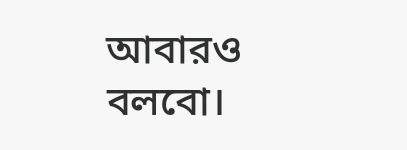আবারও বলবো।